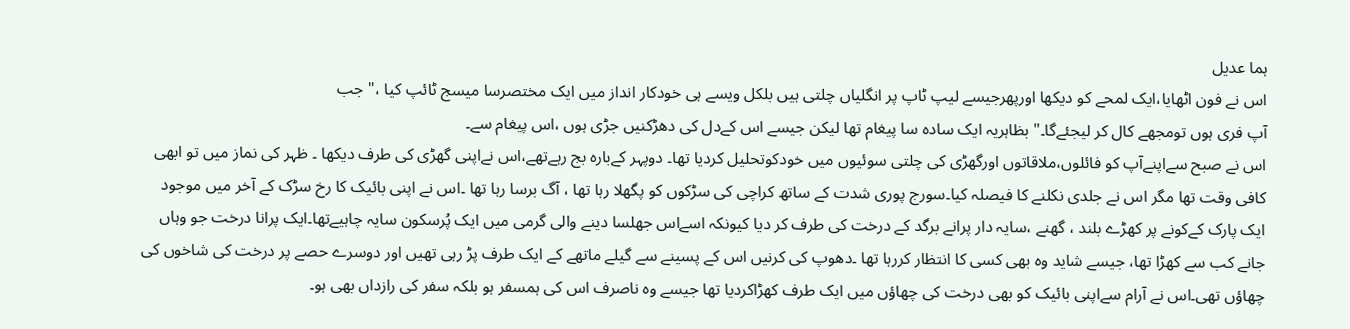ہما عدیل
اس نے فون اٹھایا،ایک لمحے کو دیکھا اورپھرجیسے لیپ ٹاپ پر انگلیاں چلتی ہیں بلکل ویسے ہی خودکار انداز میں ایک مختصرسا میسج ٹائپ کیا ،" جب
آپ فری ہوں تومجھے کال کر لیجئےگا۔"بظاہریہ ایک سادہ سا پیغام تھا لیکن جیسے اس کےدل کی دھڑکنیں جڑی ہوں ،اس پیغام سے۔
اس نے صبح سےاپنےآپ کو فائلوں،ملاقاتوں اورگھڑی کی چلتی سوئیوں میں خودکوتحلیل کردیا تھا۔ دوپہر کےبارہ بج رہےتھے،اس نےاپنی گھڑی کی طرف دیکھا ۔ ظہر کی نماز میں تو ابھی کافی وقت تھا مگر اس نے جلدی نکلنے کا فیصلہ کیا۔سورج پوری شدت کے ساتھ کراچی کی سڑکوں کو پگھلا رہا تھا ، آگ برسا رہا تھا ۔اس نے اپنی بائیک کا رخ سڑک کے آخر میں موجود ایک پارک کےکونے پر کھڑے بلند ، گھنے ،سایہ دار پرانے برگد کے درخت کی طرف کر دیا کیونکہ اسےاس جھلسا دینے والی گرمی میں ایک پُرسکون سایہ چاہیےتھا۔ایک پرانا درخت جو وہاں جانے کب سے کھڑا تھا، جیسے شاید وہ بھی کسی کا انتظار کررہا تھا ۔دھوپ کی کرنیں اس کے پسینے سے گیلے ماتھے کے ایک طرف پڑ رہی تھیں اور دوسرے حصے پر درخت کی شاخوں کی چھاؤں تھی۔اس نے آرام سےاپنی بائیک کو بھی درخت کی چھاؤں میں ایک طرف کھڑاکردیا تھا جیسے وہ ناصرف اس کی ہمسفر ہو بلکہ سفر کی رازداں بھی ہو۔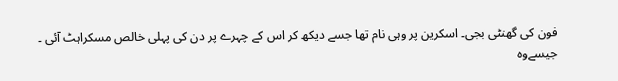فون کی گھنٹی بجی۔ اسکرین پر وہی نام تھا جسے دیکھ کر اس کے چہرے پر دن کی پہلی خالص مسکراہٹ آئی ۔ جیسےوہ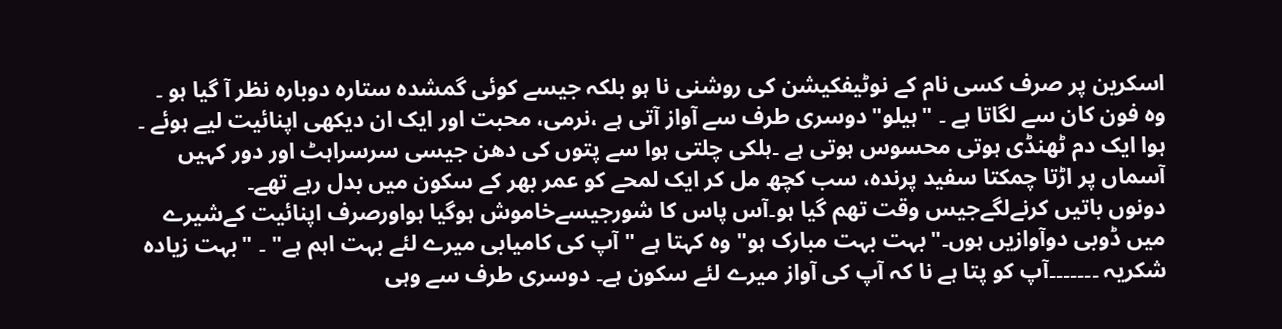اسکرین پر صرف کسی نام کے نوٹیفکیشن کی روشنی نا ہو بلکہ جیسے کوئی گمشدہ ستارہ دوبارہ نظر آ گیا ہو ۔ وہ فون کان سے لگاتا ہے ۔ "ہیلو"دوسری طرف سے آواز آتی ہے ،نرمی، محبت اور ایک ان دیکھی اپنائیت لیے ہوئے ۔ ہوا ایک دم ٹھنڈی ہوتی محسوس ہوتی ہے ۔ہلکی چلتی ہوا سے پتوں کی دھن جیسی سرسراہٹ اور دور کہیں آسماں پر اڑتا چمکتا سفید پرندہ، سب کچھ مل کر ایک لمحے کو عمر بھر کے سکون میں بدل رہے تھے۔
دونوں باتیں کرنےلگےجیس وقت تھم گیا ہو۔آس پاس کا شورجیسےخاموش ہوگیا ہواورصرف اپنائیت کےشیرے میں ڈوبی دوآوازیں ہوں۔"بہت بہت مبارک ہو" وہ کہتا ہے " آپ کی کامیابی میرے لئے بہت اہم ہے" ۔ "بہت زیادہ شکریہ ۔۔۔۔۔۔۔آپ کو پتا ہے نا کہ آپ کی آواز میرے لئے سکون ہے۔ دوسری طرف سے وہی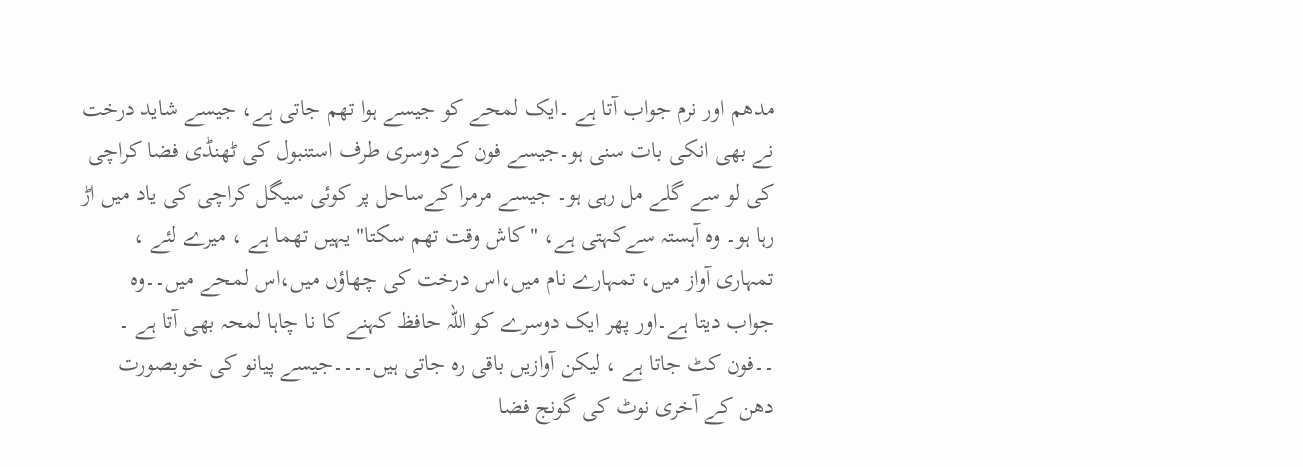مدھم اور نرم جواب آتا ہے ۔ایک لمحے کو جیسے ہوا تھم جاتی ہے، جیسے شاید درخت نے بھی انکی بات سنی ہو۔جیسے فون کےدوسری طرف استنبول کی ٹھنڈی فضا کراچی کی لو سے گلے مل رہی ہو۔ جیسے مرمرا کےساحل پر کوئی سیگل کراچی کی یاد میں اڑ رہا ہو۔ وہ آہستہ سےکہتی ہے، "کاش وقت تھم سکتا" یہیں تھما ہے ، میرے لئے ، تمہاری آواز میں، تمہارے نام میں،اس درخت کی چھاؤں میں،اس لمحے میں۔۔وہ جواب دیتا ہے۔اور پھر ایک دوسرے کو اللہ حافظ کہنے کا نا چاہا لمحہ بھی آتا ہے ۔ ۔۔فون کٹ جاتا ہے ، لیکن آوازیں باقی رہ جاتی ہیں۔۔۔۔جیسے پیانو کی خوبصورت دھن کے آخری نوٹ کی گونج فضا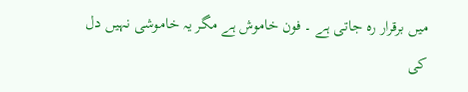میں برقرار رہ جاتی ہے ۔ فون خاموش ہے مگر یہ خاموشی نہیں دل کی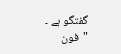گفتگو ہے ۔ "فون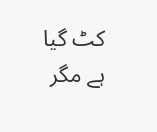کٹ گیا ہے مگر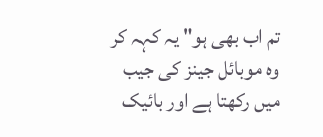تم اب بھی ہو" یہ کہہ کر وہ موبائل جینز کی جیب میں رکھتا ہے اور بائیک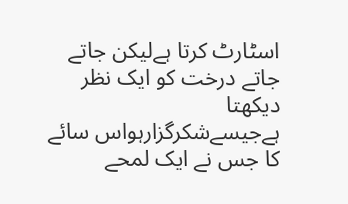اسٹارٹ کرتا ہےلیکن جاتے جاتے درخت کو ایک نظر دیکھتا ہےجیسےشکرگزارہواس سائے کا جس نے ایک لمحے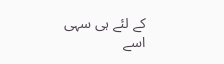کے لئے ہی سہی اسے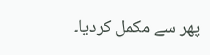پھر سے مکمل کردیا۔